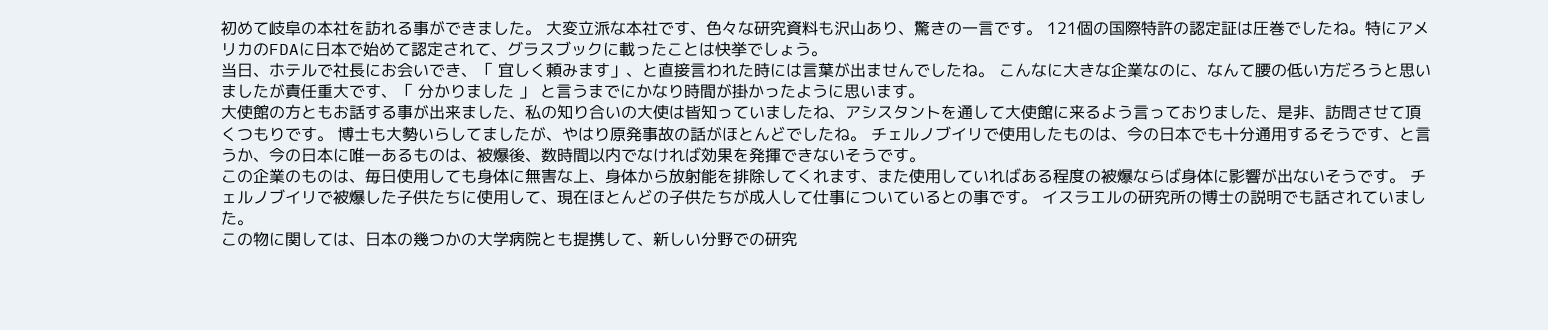初めて岐阜の本社を訪れる事ができました。 大変立派な本社です、色々な研究資料も沢山あり、驚きの一言です。 121個の国際特許の認定証は圧巻でしたね。特にアメリカのFDAに日本で始めて認定されて、グラスブックに載ったことは快挙でしょう。
当日、ホテルで社長にお会いでき、「 宜しく頼みます」、と直接言われた時には言葉が出ませんでしたね。 こんなに大きな企業なのに、なんて腰の低い方だろうと思いましたが責任重大です、「 分かりました 」 と言うまでにかなり時間が掛かったように思います。
大使館の方ともお話する事が出来ました、私の知り合いの大使は皆知っていましたね、アシスタントを通して大使館に来るよう言っておりました、是非、訪問させて頂くつもりです。 博士も大勢いらしてましたが、やはり原発事故の話がほとんどでしたね。 チェルノブイリで使用したものは、今の日本でも十分通用するそうです、と言うか、今の日本に唯一あるものは、被爆後、数時間以内でなければ効果を発揮できないそうです。
この企業のものは、毎日使用しても身体に無害な上、身体から放射能を排除してくれます、また使用していればある程度の被爆ならば身体に影響が出ないそうです。 チェルノブイリで被爆した子供たちに使用して、現在ほとんどの子供たちが成人して仕事についているとの事です。 イスラエルの研究所の博士の説明でも話されていました。
この物に関しては、日本の幾つかの大学病院とも提携して、新しい分野での研究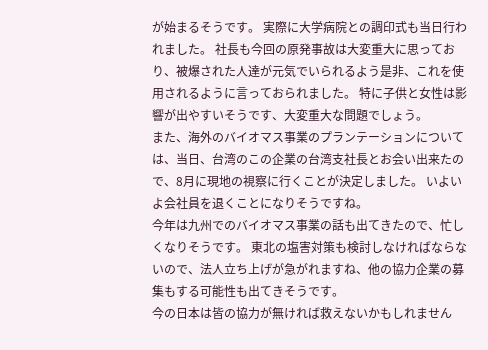が始まるそうです。 実際に大学病院との調印式も当日行われました。 社長も今回の原発事故は大変重大に思っており、被爆された人達が元気でいられるよう是非、これを使用されるように言っておられました。 特に子供と女性は影響が出やすいそうです、大変重大な問題でしょう。
また、海外のバイオマス事業のプランテーションについては、当日、台湾のこの企業の台湾支社長とお会い出来たので、8月に現地の視察に行くことが決定しました。 いよいよ会社員を退くことになりそうですね。
今年は九州でのバイオマス事業の話も出てきたので、忙しくなりそうです。 東北の塩害対策も検討しなければならないので、法人立ち上げが急がれますね、他の協力企業の募集もする可能性も出てきそうです。
今の日本は皆の協力が無ければ救えないかもしれません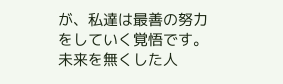が、私達は最善の努力をしていく覚悟です。
未来を無くした人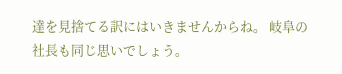達を見捨てる訳にはいきませんからね。 岐阜の社長も同じ思いでしょう。